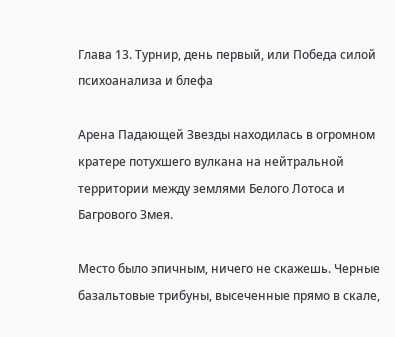Глава 13. Турнир, день первый, или Победа силой психоанализа и блефа

Арена Падающей Звезды находилась в огромном кратере потухшего вулкана на нейтральной территории между землями Белого Лотоса и Багрового Змея.

Место было эпичным, ничего не скажешь. Черные базальтовые трибуны, высеченные прямо в скале,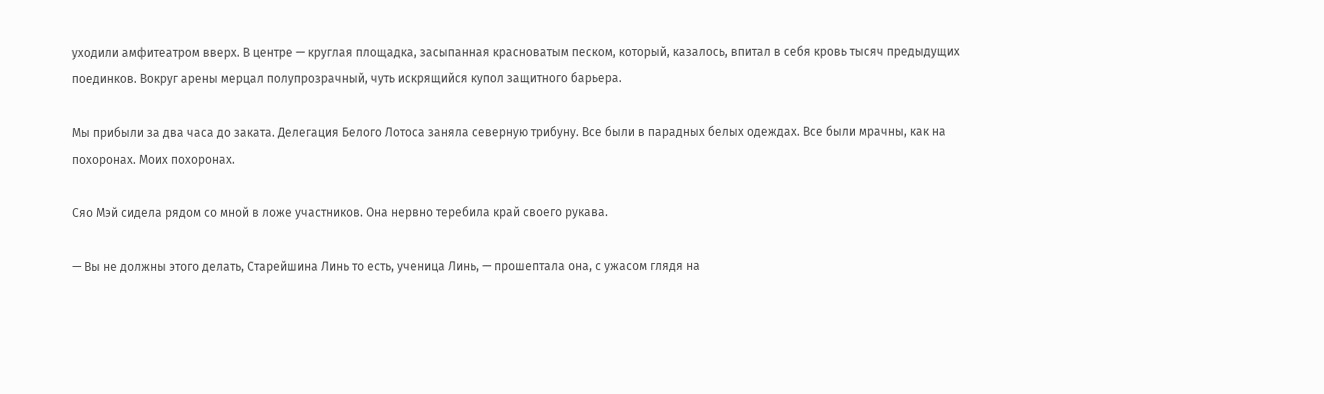уходили амфитеатром вверх. В центре — круглая площадка, засыпанная красноватым песком, который, казалось, впитал в себя кровь тысяч предыдущих поединков. Вокруг арены мерцал полупрозрачный, чуть искрящийся купол защитного барьера.

Мы прибыли за два часа до заката. Делегация Белого Лотоса заняла северную трибуну. Все были в парадных белых одеждах. Все были мрачны, как на похоронах. Моих похоронах.

Сяо Мэй сидела рядом со мной в ложе участников. Она нервно теребила край своего рукава.

— Вы не должны этого делать, Старейшина Линь то есть, ученица Линь, — прошептала она, с ужасом глядя на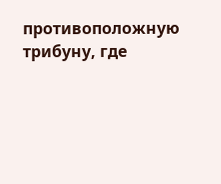противоположную трибуну, где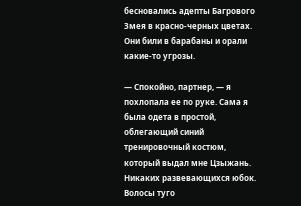бесновались адепты Багрового Змея в красно-черных цветах. Они били в барабаны и орали какие-то угрозы.

— Спокойно, партнер, — я похлопала ее по руке. Сама я была одета в простой, облегающий синий тренировочный костюм, который выдал мне Цзыжань. Никаких развевающихся юбок. Волосы туго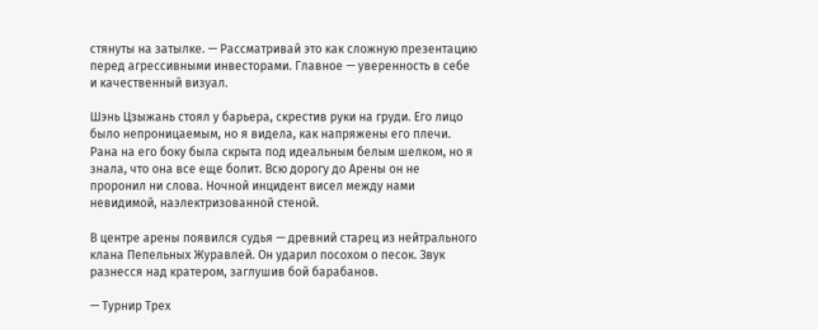стянуты на затылке. — Рассматривай это как сложную презентацию перед агрессивными инвесторами. Главное — уверенность в себе и качественный визуал.

Шэнь Цзыжань стоял у барьера, скрестив руки на груди. Его лицо было непроницаемым, но я видела, как напряжены его плечи. Рана на его боку была скрыта под идеальным белым шелком, но я знала, что она все еще болит. Всю дорогу до Арены он не проронил ни слова. Ночной инцидент висел между нами невидимой, наэлектризованной стеной.

В центре арены появился судья — древний старец из нейтрального клана Пепельных Журавлей. Он ударил посохом о песок. Звук разнесся над кратером, заглушив бой барабанов.

— Турнир Трех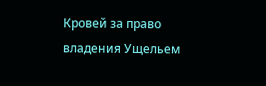Кровей за право владения Ущельем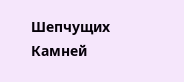Шепчущих Камней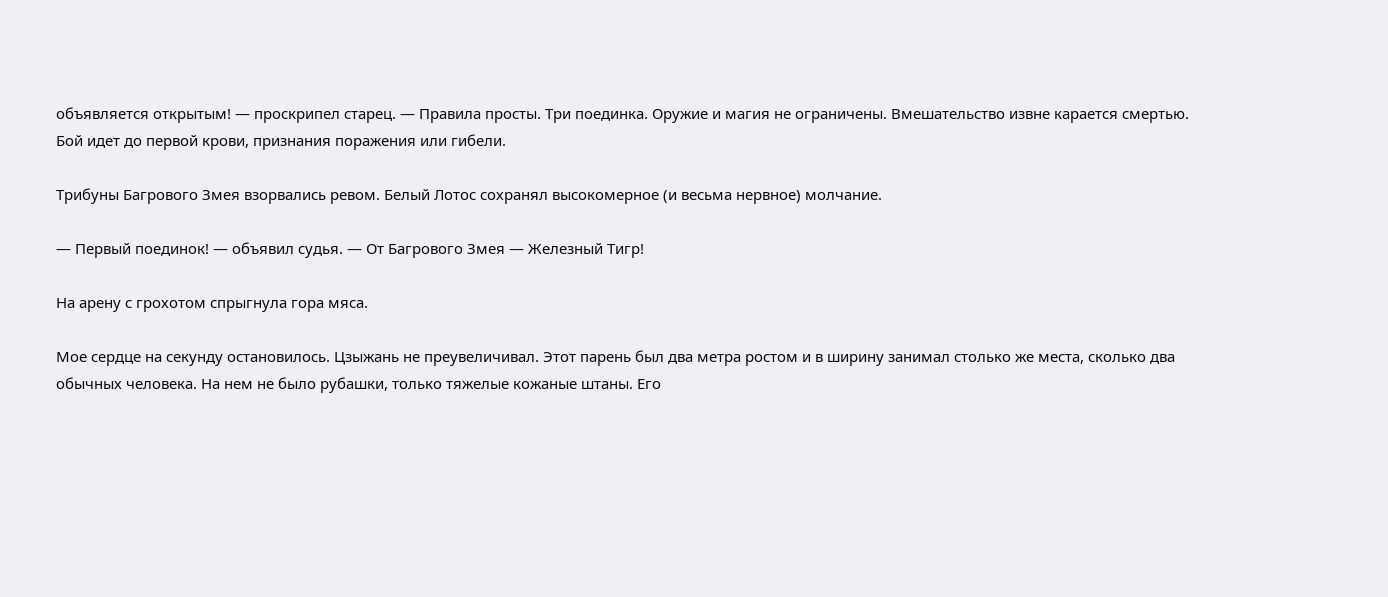объявляется открытым! — проскрипел старец. — Правила просты. Три поединка. Оружие и магия не ограничены. Вмешательство извне карается смертью. Бой идет до первой крови, признания поражения или гибели.

Трибуны Багрового Змея взорвались ревом. Белый Лотос сохранял высокомерное (и весьма нервное) молчание.

— Первый поединок! — объявил судья. — От Багрового Змея — Железный Тигр!

На арену с грохотом спрыгнула гора мяса.

Мое сердце на секунду остановилось. Цзыжань не преувеличивал. Этот парень был два метра ростом и в ширину занимал столько же места, сколько два обычных человека. На нем не было рубашки, только тяжелые кожаные штаны. Его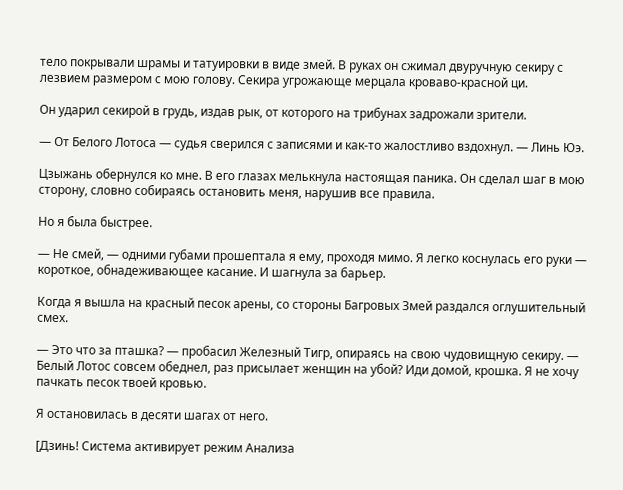тело покрывали шрамы и татуировки в виде змей. В руках он сжимал двуручную секиру с лезвием размером с мою голову. Секира угрожающе мерцала кроваво-красной ци.

Он ударил секирой в грудь, издав рык, от которого на трибунах задрожали зрители.

— От Белого Лотоса — судья сверился с записями и как-то жалостливо вздохнул. — Линь Юэ.

Цзыжань обернулся ко мне. В его глазах мелькнула настоящая паника. Он сделал шаг в мою сторону, словно собираясь остановить меня, нарушив все правила.

Но я была быстрее.

— Не смей, — одними губами прошептала я ему, проходя мимо. Я легко коснулась его руки — короткое, обнадеживающее касание. И шагнула за барьер.

Когда я вышла на красный песок арены, со стороны Багровых Змей раздался оглушительный смех.

— Это что за пташка? — пробасил Железный Тигр, опираясь на свою чудовищную секиру. — Белый Лотос совсем обеднел, раз присылает женщин на убой? Иди домой, крошка. Я не хочу пачкать песок твоей кровью.

Я остановилась в десяти шагах от него.

[Дзинь! Система активирует режим Анализа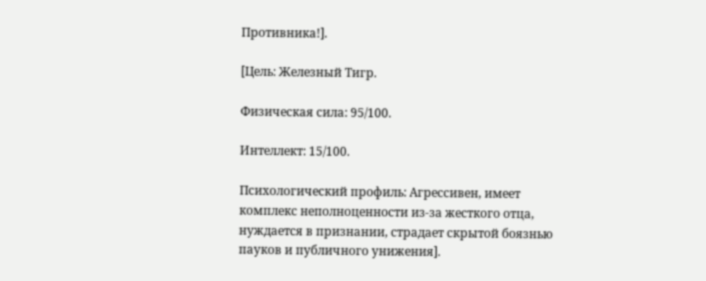Противника!].

[Цель: Железный Тигр.

Физическая сила: 95/100.

Интеллект: 15/100.

Психологический профиль: Агрессивен, имеет комплекс неполноценности из-за жесткого отца, нуждается в признании, страдает скрытой боязнью пауков и публичного унижения].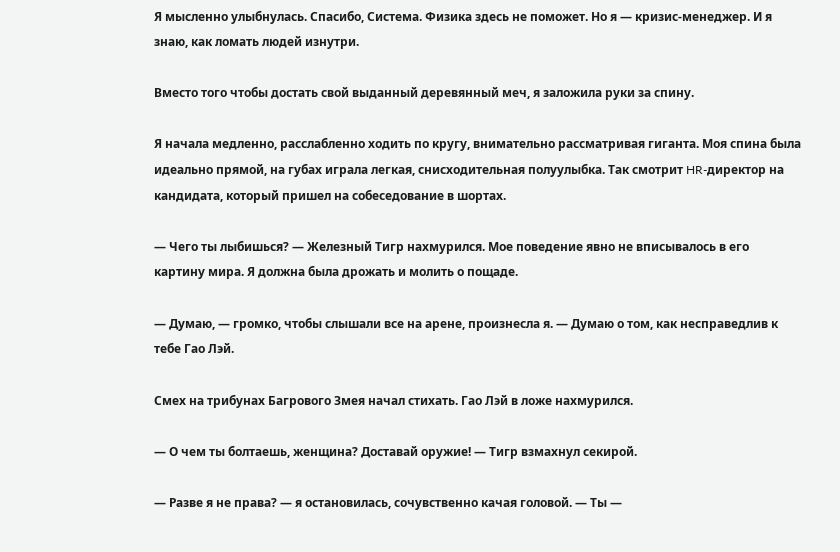Я мысленно улыбнулась. Спасибо, Система. Физика здесь не поможет. Но я — кризис-менеджер. И я знаю, как ломать людей изнутри.

Вместо того чтобы достать свой выданный деревянный меч, я заложила руки за спину.

Я начала медленно, расслабленно ходить по кругу, внимательно рассматривая гиганта. Моя спина была идеально прямой, на губах играла легкая, снисходительная полуулыбка. Так смотрит HR-директор на кандидата, который пришел на собеседование в шортах.

— Чего ты лыбишься? — Железный Тигр нахмурился. Мое поведение явно не вписывалось в его картину мира. Я должна была дрожать и молить о пощаде.

— Думаю, — громко, чтобы слышали все на арене, произнесла я. — Думаю о том, как несправедлив к тебе Гао Лэй.

Смех на трибунах Багрового Змея начал стихать. Гао Лэй в ложе нахмурился.

— О чем ты болтаешь, женщина? Доставай оружие! — Тигр взмахнул секирой.

— Разве я не права? — я остановилась, сочувственно качая головой. — Ты —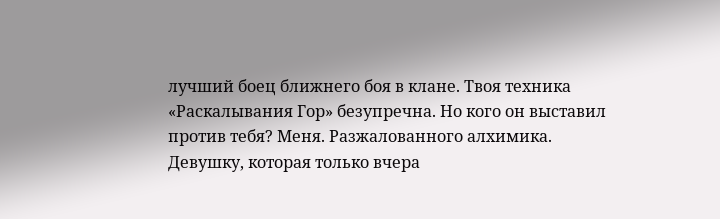лучший боец ближнего боя в клане. Твоя техника «Раскалывания Гор» безупречна. Но кого он выставил против тебя? Меня. Разжалованного алхимика. Девушку, которая только вчера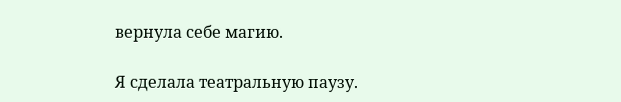вернула себе магию.

Я сделала театральную паузу.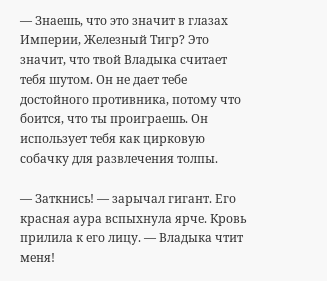— Знаешь, что это значит в глазах Империи, Железный Тигр? Это значит, что твой Владыка считает тебя шутом. Он не дает тебе достойного противника, потому что боится, что ты проиграешь. Он использует тебя как цирковую собачку для развлечения толпы.

— Заткнись! — зарычал гигант. Его красная аура вспыхнула ярче. Кровь прилила к его лицу. — Владыка чтит меня!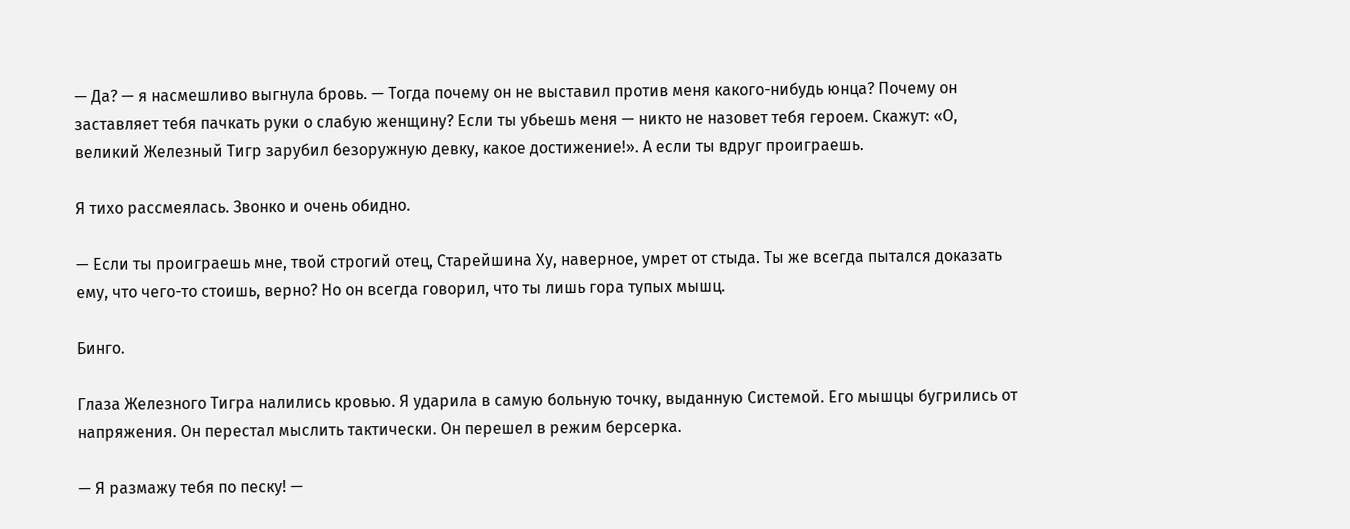— Да? — я насмешливо выгнула бровь. — Тогда почему он не выставил против меня какого-нибудь юнца? Почему он заставляет тебя пачкать руки о слабую женщину? Если ты убьешь меня — никто не назовет тебя героем. Скажут: «О, великий Железный Тигр зарубил безоружную девку, какое достижение!». А если ты вдруг проиграешь.

Я тихо рассмеялась. Звонко и очень обидно.

— Если ты проиграешь мне, твой строгий отец, Старейшина Ху, наверное, умрет от стыда. Ты же всегда пытался доказать ему, что чего-то стоишь, верно? Но он всегда говорил, что ты лишь гора тупых мышц.

Бинго.

Глаза Железного Тигра налились кровью. Я ударила в самую больную точку, выданную Системой. Его мышцы бугрились от напряжения. Он перестал мыслить тактически. Он перешел в режим берсерка.

— Я размажу тебя по песку! —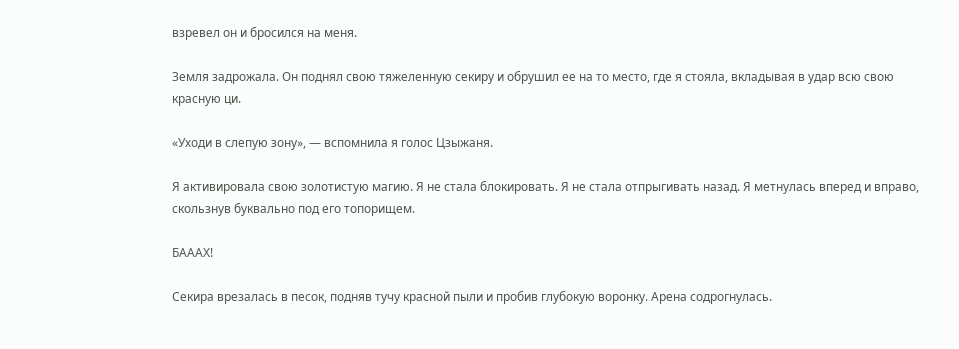взревел он и бросился на меня.

Земля задрожала. Он поднял свою тяжеленную секиру и обрушил ее на то место, где я стояла, вкладывая в удар всю свою красную ци.

«Уходи в слепую зону», — вспомнила я голос Цзыжаня.

Я активировала свою золотистую магию. Я не стала блокировать. Я не стала отпрыгивать назад. Я метнулась вперед и вправо, скользнув буквально под его топорищем.

БАААХ!

Секира врезалась в песок, подняв тучу красной пыли и пробив глубокую воронку. Арена содрогнулась.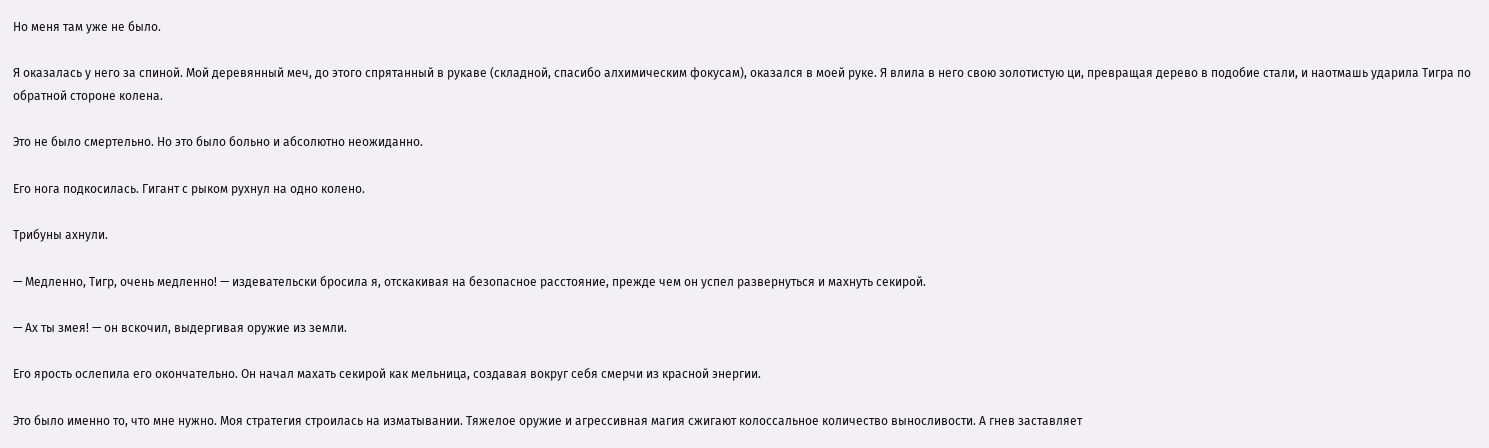Но меня там уже не было.

Я оказалась у него за спиной. Мой деревянный меч, до этого спрятанный в рукаве (складной, спасибо алхимическим фокусам), оказался в моей руке. Я влила в него свою золотистую ци, превращая дерево в подобие стали, и наотмашь ударила Тигра по обратной стороне колена.

Это не было смертельно. Но это было больно и абсолютно неожиданно.

Его нога подкосилась. Гигант с рыком рухнул на одно колено.

Трибуны ахнули.

— Медленно, Тигр, очень медленно! — издевательски бросила я, отскакивая на безопасное расстояние, прежде чем он успел развернуться и махнуть секирой.

— Ах ты змея! — он вскочил, выдергивая оружие из земли.

Его ярость ослепила его окончательно. Он начал махать секирой как мельница, создавая вокруг себя смерчи из красной энергии.

Это было именно то, что мне нужно. Моя стратегия строилась на изматывании. Тяжелое оружие и агрессивная магия сжигают колоссальное количество выносливости. А гнев заставляет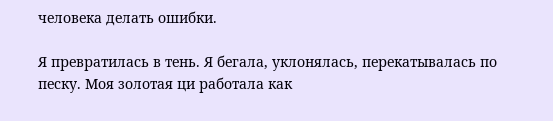человека делать ошибки.

Я превратилась в тень. Я бегала, уклонялась, перекатывалась по песку. Моя золотая ци работала как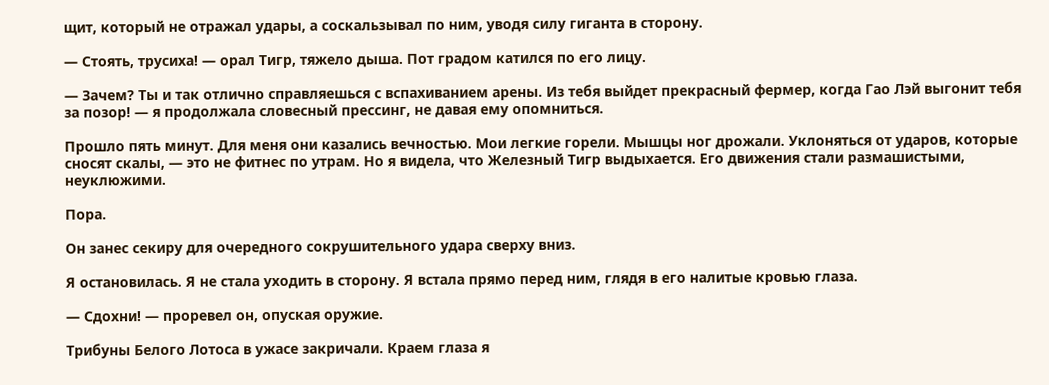щит, который не отражал удары, а соскальзывал по ним, уводя силу гиганта в сторону.

— Стоять, трусиха! — орал Тигр, тяжело дыша. Пот градом катился по его лицу.

— Зачем? Ты и так отлично справляешься с вспахиванием арены. Из тебя выйдет прекрасный фермер, когда Гао Лэй выгонит тебя за позор! — я продолжала словесный прессинг, не давая ему опомниться.

Прошло пять минут. Для меня они казались вечностью. Мои легкие горели. Мышцы ног дрожали. Уклоняться от ударов, которые сносят скалы, — это не фитнес по утрам. Но я видела, что Железный Тигр выдыхается. Его движения стали размашистыми, неуклюжими.

Пора.

Он занес секиру для очередного сокрушительного удара сверху вниз.

Я остановилась. Я не стала уходить в сторону. Я встала прямо перед ним, глядя в его налитые кровью глаза.

— Сдохни! — проревел он, опуская оружие.

Трибуны Белого Лотоса в ужасе закричали. Краем глаза я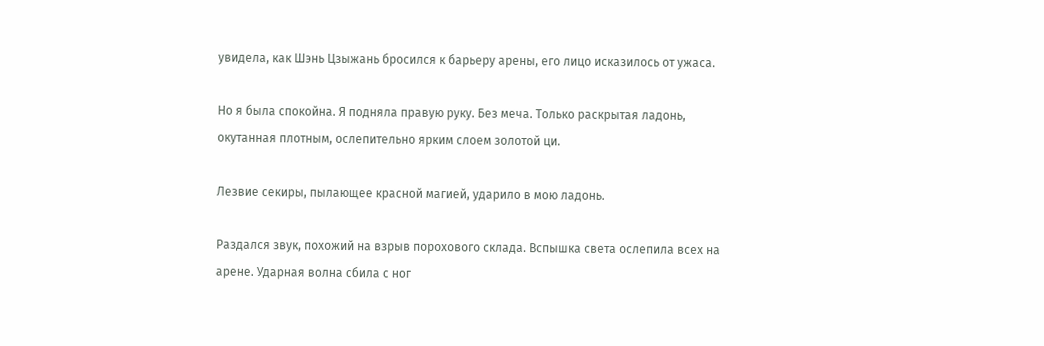увидела, как Шэнь Цзыжань бросился к барьеру арены, его лицо исказилось от ужаса.

Но я была спокойна. Я подняла правую руку. Без меча. Только раскрытая ладонь, окутанная плотным, ослепительно ярким слоем золотой ци.

Лезвие секиры, пылающее красной магией, ударило в мою ладонь.

Раздался звук, похожий на взрыв порохового склада. Вспышка света ослепила всех на арене. Ударная волна сбила с ног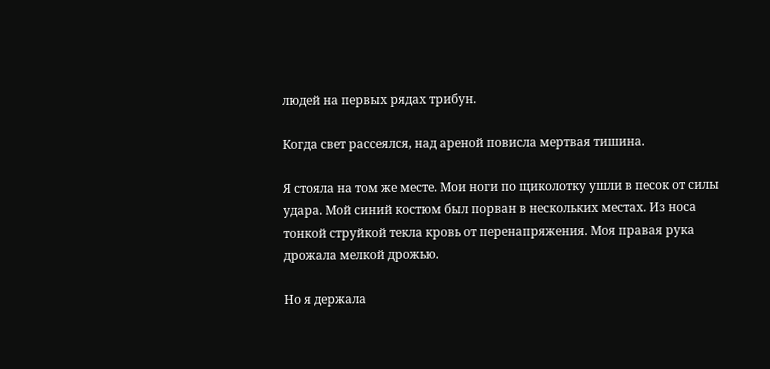людей на первых рядах трибун.

Когда свет рассеялся, над ареной повисла мертвая тишина.

Я стояла на том же месте. Мои ноги по щиколотку ушли в песок от силы удара. Мой синий костюм был порван в нескольких местах. Из носа тонкой струйкой текла кровь от перенапряжения. Моя правая рука дрожала мелкой дрожью.

Но я держала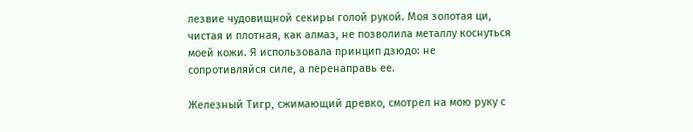лезвие чудовищной секиры голой рукой. Моя золотая ци, чистая и плотная, как алмаз, не позволила металлу коснуться моей кожи. Я использовала принцип дзюдо: не сопротивляйся силе, а перенаправь ее.

Железный Тигр, сжимающий древко, смотрел на мою руку с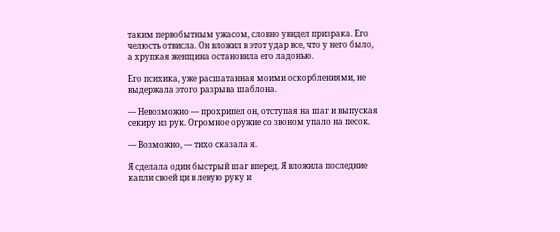таким первобытным ужасом, словно увидел призрака. Его челюсть отвисла. Он вложил в этот удар все, что у него было, а хрупкая женщина остановила его ладонью.

Его психика, уже расшатанная моими оскорблениями, не выдержала этого разрыва шаблона.

— Невозможно — прохрипел он, отступая на шаг и выпуская секиру из рук. Огромное оружие со звоном упало на песок.

— Возможно, — тихо сказала я.

Я сделала один быстрый шаг вперед. Я вложила последние капли своей ци в левую руку и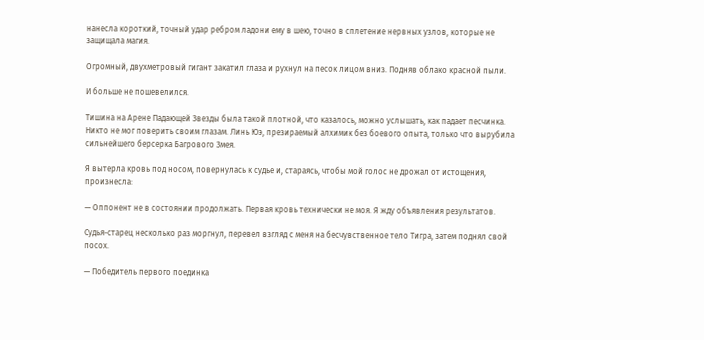нанесла короткий, точный удар ребром ладони ему в шею, точно в сплетение нервных узлов, которые не защищала магия.

Огромный, двухметровый гигант закатил глаза и рухнул на песок лицом вниз. Подняв облако красной пыли.

И больше не пошевелился.

Тишина на Арене Падающей Звезды была такой плотной, что казалось, можно услышать, как падает песчинка. Никто не мог поверить своим глазам. Линь Юэ, презираемый алхимик без боевого опыта, только что вырубила сильнейшего берсерка Багрового Змея.

Я вытерла кровь под носом, повернулась к судье и, стараясь, чтобы мой голос не дрожал от истощения, произнесла:

— Оппонент не в состоянии продолжать. Первая кровь технически не моя. Я жду объявления результатов.

Судья-старец несколько раз моргнул, перевел взгляд с меня на бесчувственное тело Тигра, затем поднял свой посох.

— Победитель первого поединка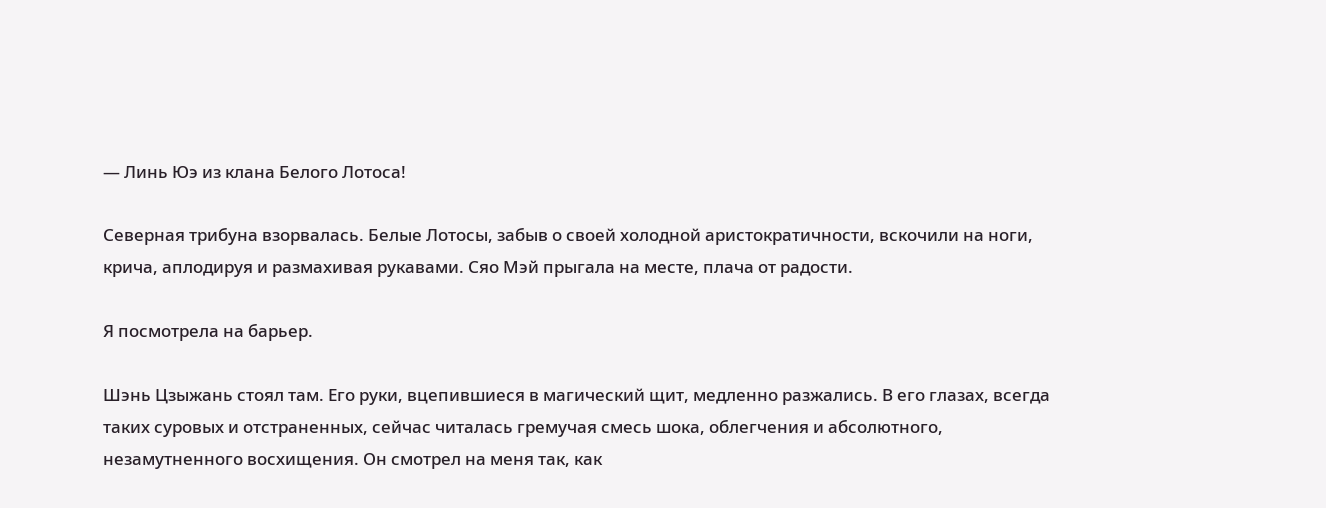— Линь Юэ из клана Белого Лотоса!

Северная трибуна взорвалась. Белые Лотосы, забыв о своей холодной аристократичности, вскочили на ноги, крича, аплодируя и размахивая рукавами. Сяо Мэй прыгала на месте, плача от радости.

Я посмотрела на барьер.

Шэнь Цзыжань стоял там. Его руки, вцепившиеся в магический щит, медленно разжались. В его глазах, всегда таких суровых и отстраненных, сейчас читалась гремучая смесь шока, облегчения и абсолютного, незамутненного восхищения. Он смотрел на меня так, как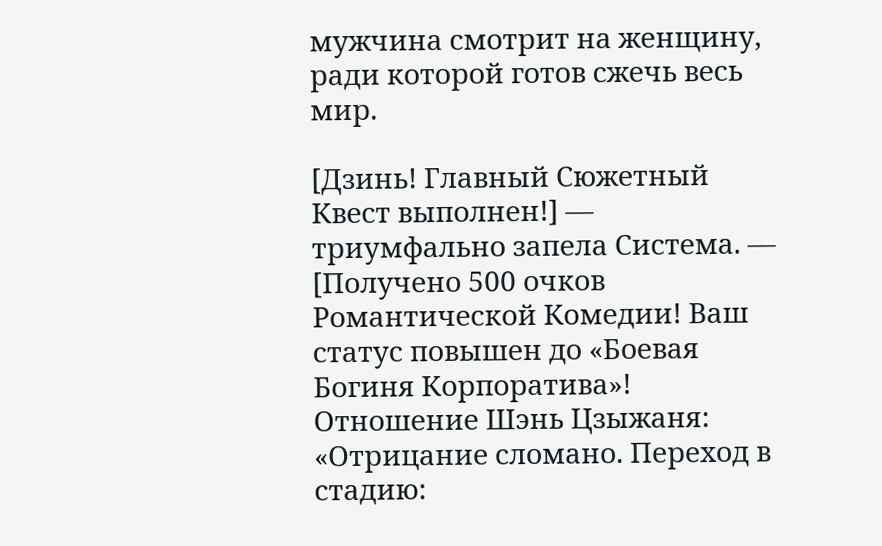мужчина смотрит на женщину, ради которой готов сжечь весь мир.

[Дзинь! Главный Сюжетный Квест выполнен!] — триумфально запела Система. — [Получено 500 очков Романтической Комедии! Ваш статус повышен до «Боевая Богиня Корпоратива»! Отношение Шэнь Цзыжаня: «Отрицание сломано. Переход в стадию: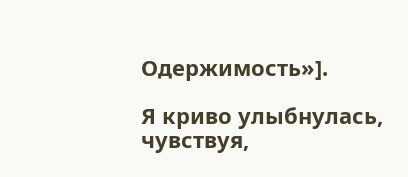Одержимость»].

Я криво улыбнулась, чувствуя,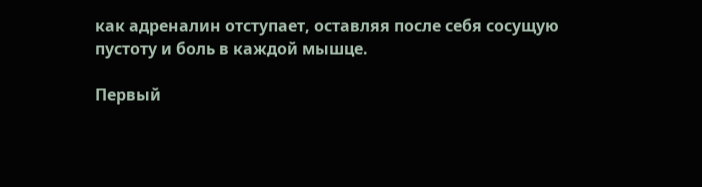как адреналин отступает, оставляя после себя сосущую пустоту и боль в каждой мышце.

Первый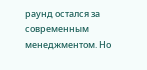раунд остался за современным менеджментом. Но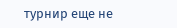турнир еще не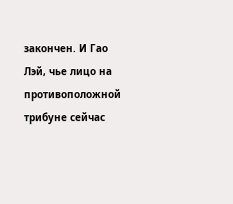закончен. И Гао Лэй, чье лицо на противоположной трибуне сейчас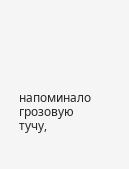напоминало грозовую тучу,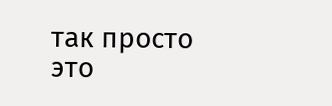так просто это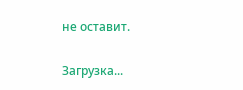не оставит.

Загрузка...